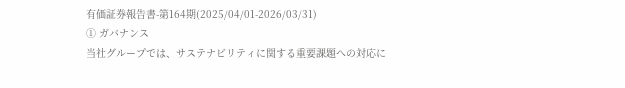有価証券報告書-第164期(2025/04/01-2026/03/31)
① ガバナンス
当社グループでは、サステナビリティに関する重要課題への対応に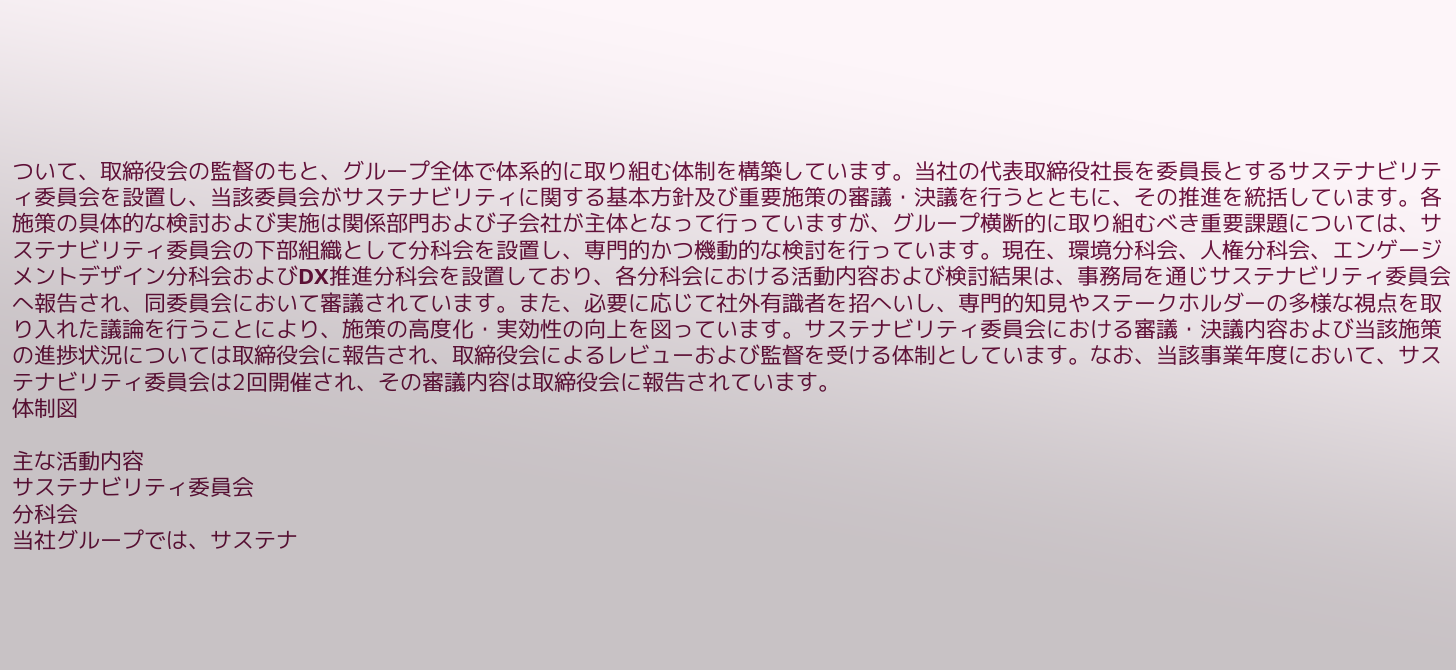ついて、取締役会の監督のもと、グループ全体で体系的に取り組む体制を構築しています。当社の代表取締役社長を委員長とするサステナビリティ委員会を設置し、当該委員会がサステナビリティに関する基本方針及び重要施策の審議・決議を行うとともに、その推進を統括しています。各施策の具体的な検討および実施は関係部門および子会社が主体となって行っていますが、グループ横断的に取り組むべき重要課題については、サステナビリティ委員会の下部組織として分科会を設置し、専門的かつ機動的な検討を行っています。現在、環境分科会、人権分科会、エンゲージメントデザイン分科会およびDX推進分科会を設置しており、各分科会における活動内容および検討結果は、事務局を通じサステナビリティ委員会へ報告され、同委員会において審議されています。また、必要に応じて社外有識者を招へいし、専門的知見やステークホルダーの多様な視点を取り入れた議論を行うことにより、施策の高度化・実効性の向上を図っています。サステナビリティ委員会における審議・決議内容および当該施策の進捗状況については取締役会に報告され、取締役会によるレビューおよび監督を受ける体制としています。なお、当該事業年度において、サステナビリティ委員会は2回開催され、その審議内容は取締役会に報告されています。
体制図

主な活動内容
サステナビリティ委員会
分科会
当社グループでは、サステナ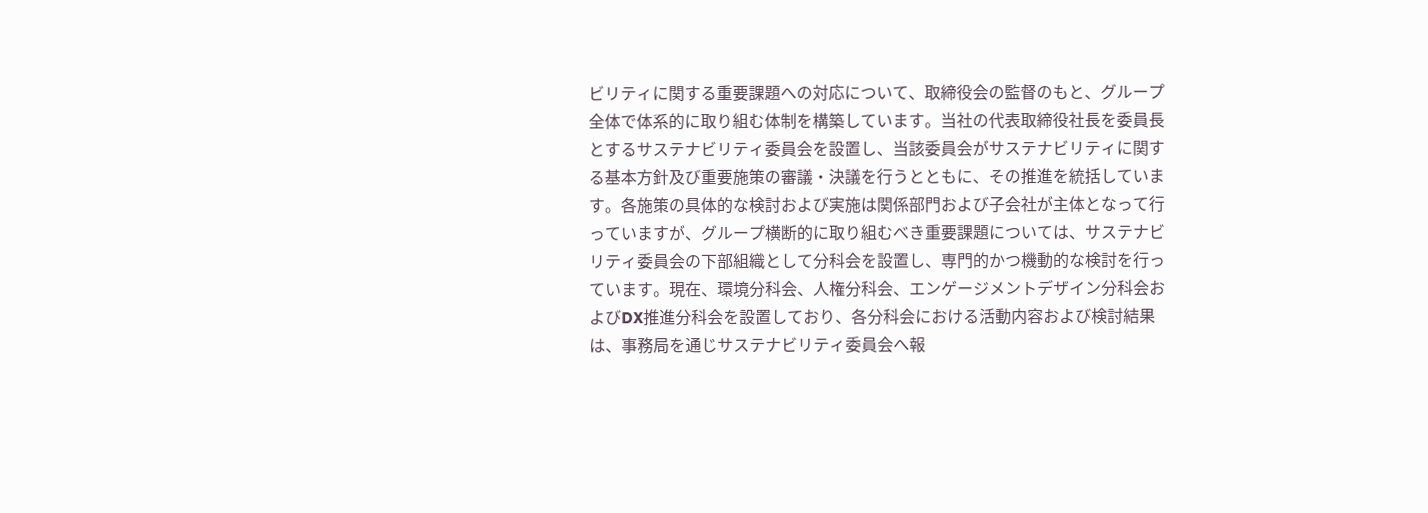ビリティに関する重要課題への対応について、取締役会の監督のもと、グループ全体で体系的に取り組む体制を構築しています。当社の代表取締役社長を委員長とするサステナビリティ委員会を設置し、当該委員会がサステナビリティに関する基本方針及び重要施策の審議・決議を行うとともに、その推進を統括しています。各施策の具体的な検討および実施は関係部門および子会社が主体となって行っていますが、グループ横断的に取り組むべき重要課題については、サステナビリティ委員会の下部組織として分科会を設置し、専門的かつ機動的な検討を行っています。現在、環境分科会、人権分科会、エンゲージメントデザイン分科会およびDX推進分科会を設置しており、各分科会における活動内容および検討結果は、事務局を通じサステナビリティ委員会へ報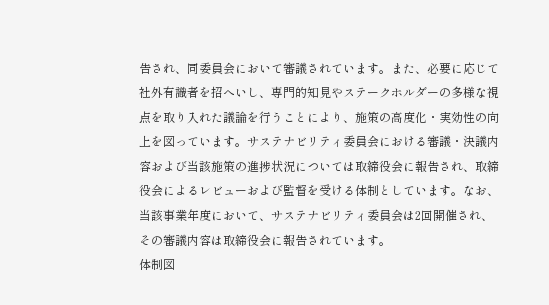告され、同委員会において審議されています。また、必要に応じて社外有識者を招へいし、専門的知見やステークホルダーの多様な視点を取り入れた議論を行うことにより、施策の高度化・実効性の向上を図っています。サステナビリティ委員会における審議・決議内容および当該施策の進捗状況については取締役会に報告され、取締役会によるレビューおよび監督を受ける体制としています。なお、当該事業年度において、サステナビリティ委員会は2回開催され、その審議内容は取締役会に報告されています。
体制図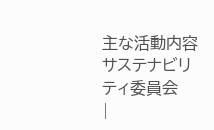主な活動内容
サステナビリティ委員会
|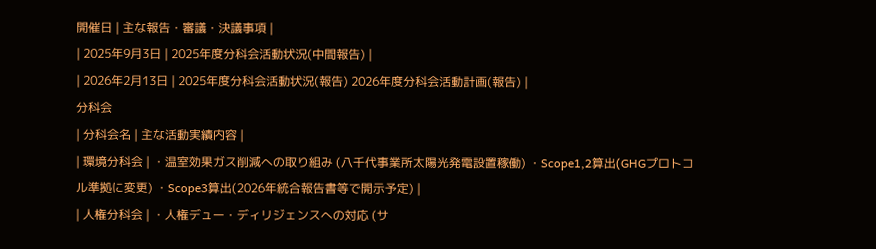開催日 | 主な報告・審議・決議事項 |
| 2025年9月3日 | 2025年度分科会活動状況(中間報告) |
| 2026年2月13日 | 2025年度分科会活動状況(報告) 2026年度分科会活動計画(報告) |
分科会
| 分科会名 | 主な活動実績内容 |
| 環境分科会 | ・温室効果ガス削減への取り組み (八千代事業所太陽光発電設置稼働) ・Scope1,2算出(GHGプロトコル準拠に変更) ・Scope3算出(2026年統合報告書等で開示予定) |
| 人権分科会 | ・人権デュー・ディリジェンスへの対応 (サ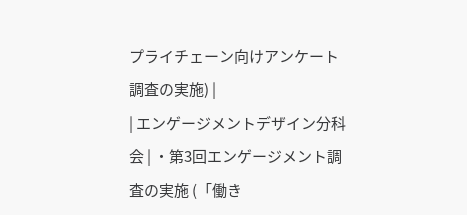プライチェーン向けアンケート調査の実施) |
| エンゲージメントデザイン分科会 | ・第3回エンゲージメント調査の実施 (「働き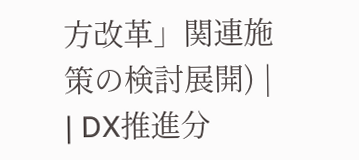方改革」関連施策の検討展開) |
| DX推進分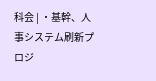科会 | ・基幹、人事システム刷新プロジ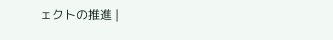ェクトの推進 |